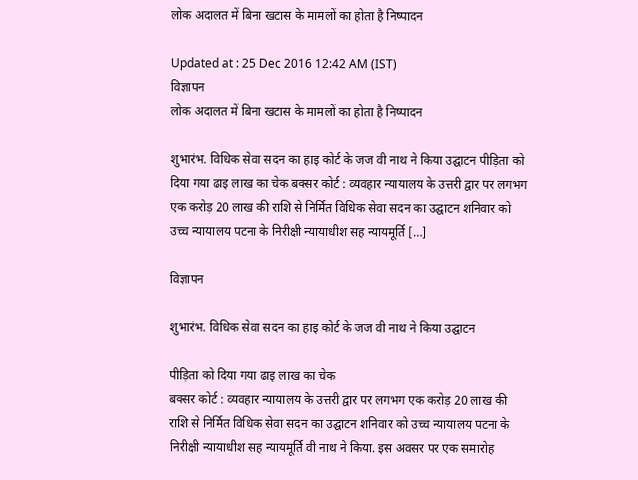लोक अदालत में बिना खटास के मामलों का होता है निष्पादन

Updated at : 25 Dec 2016 12:42 AM (IST)
विज्ञापन
लोक अदालत में बिना खटास के मामलों का होता है निष्पादन

शुभारंभ. विधिक सेवा सदन का हाइ कोर्ट के जज वी नाथ ने किया उद्घाटन पीड़िता को दिया गया ढाइ लाख का चेक बक्सर कोर्ट : व्यवहार न्यायालय के उत्तरी द्वार पर लगभग एक करोड़ 20 लाख की राशि से निर्मित विधिक सेवा सदन का उद्घाटन शनिवार को उच्च न्यायालय पटना के निरीक्षी न्यायाधीश सह न्यायमूर्ति […]

विज्ञापन

शुभारंभ. विधिक सेवा सदन का हाइ कोर्ट के जज वी नाथ ने किया उद्घाटन

पीड़िता को दिया गया ढाइ लाख का चेक
बक्सर कोर्ट : व्यवहार न्यायालय के उत्तरी द्वार पर लगभग एक करोड़ 20 लाख की राशि से निर्मित विधिक सेवा सदन का उद्घाटन शनिवार को उच्च न्यायालय पटना के निरीक्षी न्यायाधीश सह न्यायमूर्ति वी नाथ ने किया. इस अवसर पर एक समारोह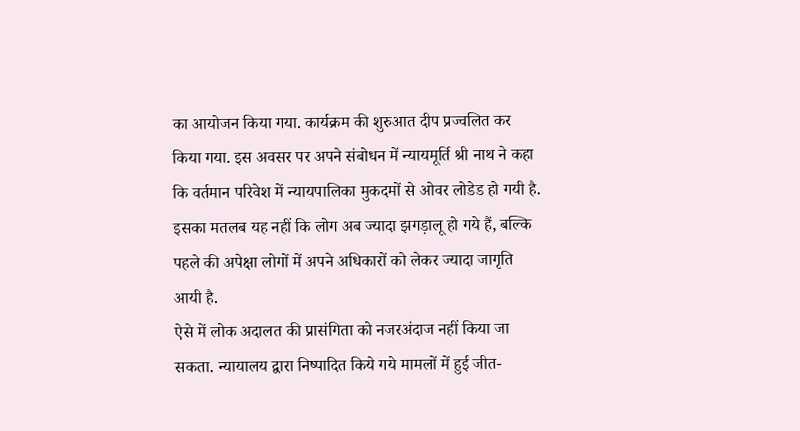का आयोजन किया गया. कार्यक्रम की शुरुआत दीप प्रज्वलित कर किया गया. इस अवसर पर अपने संबोधन में न्यायमूर्ति श्री नाथ ने कहा कि वर्तमान परिवेश में न्यायपालिका मुकदमों से ओवर लोडेड हो गयी है. इसका मतलब यह नहीं कि लोग अब ज्यादा झगड़ालू हो गये हैं, बल्कि पहले की अपेक्षा लोगों में अपने अधिकारों को लेकर ज्यादा जागृति आयी है.
ऐसे में लोक अदालत की प्रासंगिता को नजरअंदाज नहीं किया जा सकता. न्यायालय द्वारा निष्पादित किये गये मामलों में हुई जीत-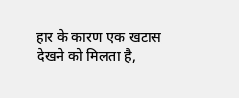हार के कारण एक खटास देखने को मिलता है,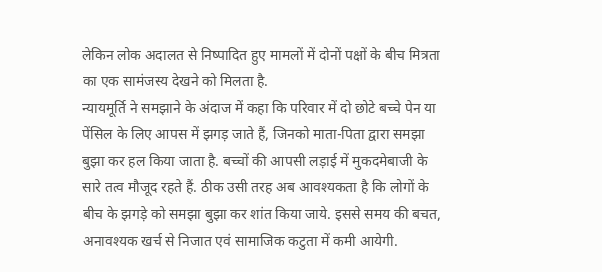लेकिन लोक अदालत से निष्पादित हुए मामलों में दोनों पक्षों के बीच मित्रता का एक सामंजस्य देखने को मिलता है.
न्यायमूर्ति ने समझाने के अंदाज में कहा कि परिवार में दो छोटे बच्चे पेन या पेंसिल के लिए आपस में झगड़ जाते हैं, जिनको माता-पिता द्वारा समझा बुझा कर हल किया जाता है. बच्चों की आपसी लड़ाई में मुकदमेबाजी के सारे तत्व मौजूद रहते हैं. ठीक उसी तरह अब आवश्यकता है कि लोगों के बीच के झगड़े को समझा बुझा कर शांत किया जाये. इससे समय की बचत, अनावश्यक खर्च से निजात एवं सामाजिक कटुता में कमी आयेगी.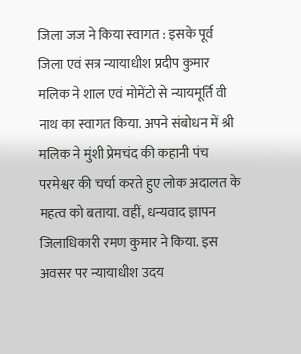जिला जज ने किया स्वागत : इसके पूर्व जिला एवं सत्र न्यायाधीश प्रदीप कुमार मलिक ने शाल एवं मोमेंटो से न्यायमूर्ति वी नाथ का स्वागत किया. अपने संबोधन में श्री मलिक ने मुंशी प्रेमचंद की कहानी पंच परमेश्वर की चर्चा करते हुए लोक अदालत के महत्व को बताया. वहीं, धन्यवाद ज्ञापन जिलाधिकारी रमण कुमार ने किया. इस अवसर पर न्यायाधीश उदय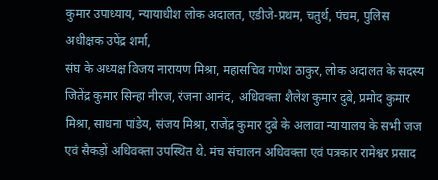कुमार उपाध्याय, न्यायाधीश लोक अदालत, एडीजे-प्रथम, चतुर्थ, पंचम, पुलिस अधीक्षक उपेंद्र शर्मा,
संघ के अध्यक्ष विजय नारायण मिश्रा, महासचिव गणेश ठाकुर, लोक अदालत के सदस्य जितेंद्र कुमार सिन्हा नीरज, रंजना आनंद, अधिवक्ता शैलेश कुमार दुबे, प्रमोद कुमार मिश्रा, साधना पांडेय, संजय मिश्रा, राजेंद्र कुमार दुबे के अलावा न्यायालय के सभी जज एवं सैकड़ों अधिवक्ता उपस्थित थे. मंच संचालन अधिवक्ता एवं पत्रकार रामेश्वर प्रसाद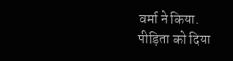वर्मा ने किया.
पीड़िता को दिया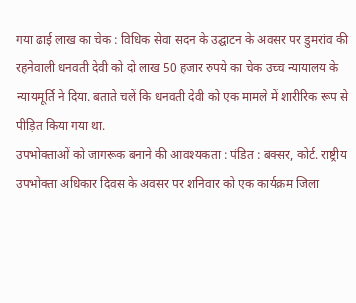गया ढाई लाख का चेक : विधिक सेवा सदन के उद्घाटन के अवसर पर डुमरांव की रहनेवाली धनवती देवी को दो लाख 50 हजार रुपये का चेक उच्च न्यायालय के न्यायमूर्ति ने दिया. बताते चलें कि धनवती देवी को एक मामले में शारीरिक रूप से पीड़ित किया गया था.
उपभोक्ताओं को जागरूक बनाने की आवश्यकता : पंडित : बक्सर, कोर्ट. राष्ट्रीय उपभोक्ता अधिकार दिवस के अवसर पर शनिवार को एक कार्यक्रम जिला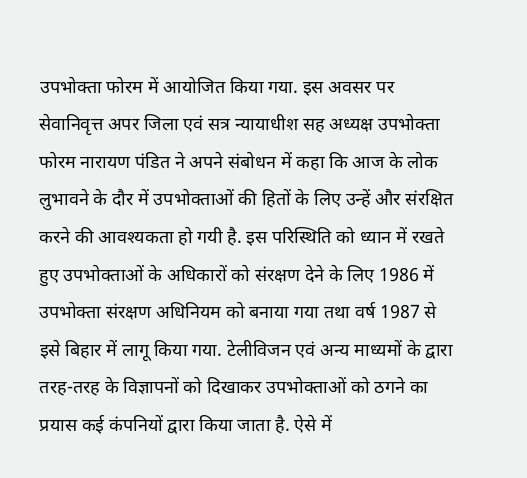उपभोक्ता फोरम में आयोजित किया गया. इस अवसर पर सेवानिवृत्त अपर जिला एवं सत्र न्यायाधीश सह अध्यक्ष उपभोक्ता फोरम नारायण पंडित ने अपने संबोधन में कहा कि आज के लोक लुभावने के दौर में उपभोक्ताओं की हितों के लिए उन्हें और संरक्षित करने की आवश्यकता हो गयी है. इस परिस्थिति को ध्यान में रखते हुए उपभोक्ताओं के अधिकारों को संरक्षण देने के लिए 1986 में उपभोक्ता संरक्षण अधिनियम को बनाया गया तथा वर्ष 1987 से इसे बिहार में लागू किया गया. टेलीविजन एवं अन्य माध्यमों के द्वारा तरह-तरह के विज्ञापनों को दिखाकर उपभोक्ताओं को ठगने का प्रयास कई कंपनियों द्वारा किया जाता है. ऐसे में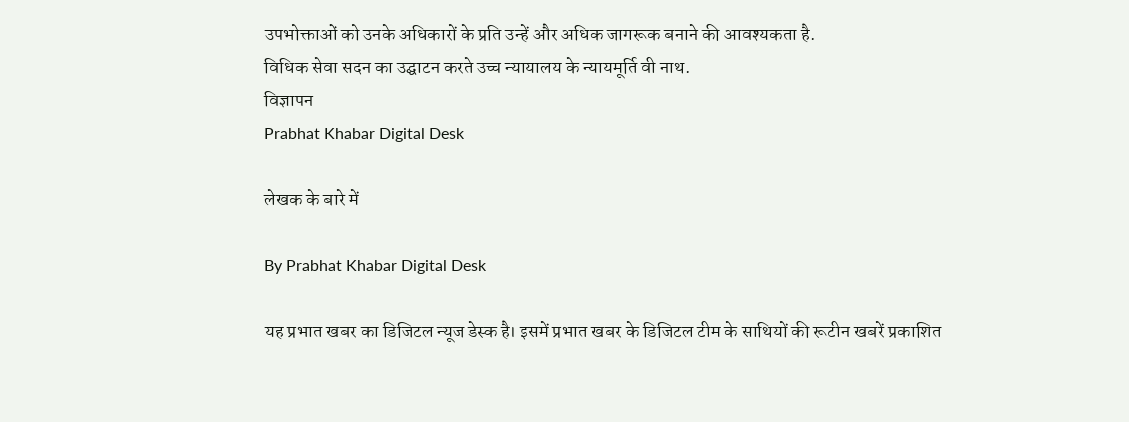उपभोक्ताओं को उनके अधिकारों के प्रति उन्हें और अधिक जागरूक बनाने की आवश्यकता है.
विधिक सेवा सदन का उद्घाटन करते उच्च न्यायालय के न्यायमूर्ति वी नाथ.
विज्ञापन
Prabhat Khabar Digital Desk

लेखक के बारे में

By Prabhat Khabar Digital Desk

यह प्रभात खबर का डिजिटल न्यूज डेस्क है। इसमें प्रभात खबर के डिजिटल टीम के साथियों की रूटीन खबरें प्रकाशित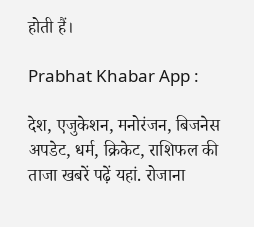होती हैं।

Prabhat Khabar App :

देश, एजुकेशन, मनोरंजन, बिजनेस अपडेट, धर्म, क्रिकेट, राशिफल की ताजा खबरें पढ़ें यहां. रोजाना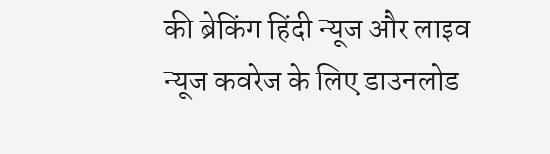की ब्रेकिंग हिंदी न्यूज और लाइव न्यूज कवरेज के लिए डाउनलोड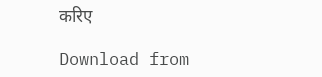करिए

Download from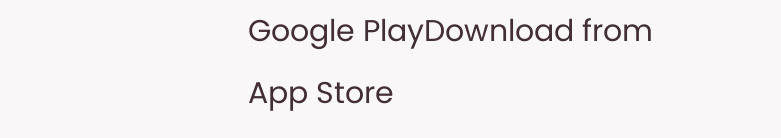Google PlayDownload from App Store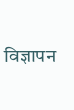विज्ञापन